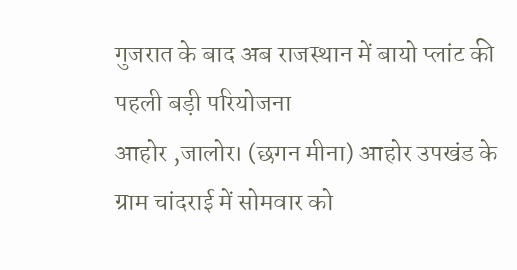गुजरात के बाद अब राजस्थान में बायो प्लांट की पहली बड़ी परियोजना
आहोर ,जालोर। (छगन मीना) आहोर उपखंड के ग्राम चांदराई में सोमवार को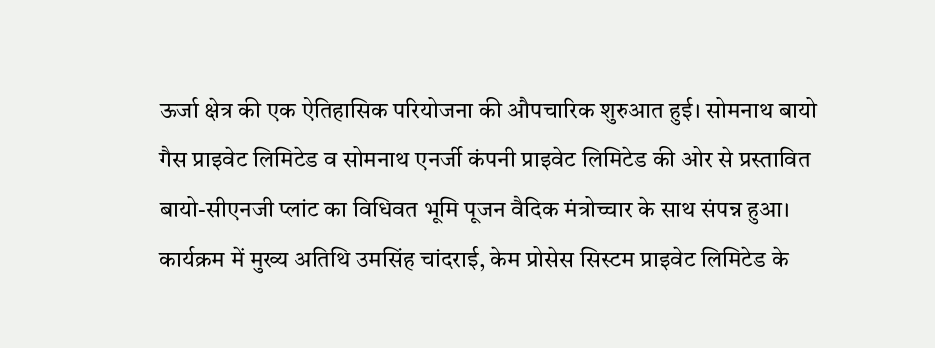ऊर्जा क्षेत्र की एक ऐतिहासिक परियोजना की औपचारिक शुरुआत हुई। सोमनाथ बायो गैस प्राइवेट लिमिटेड व सोमनाथ एनर्जी कंपनी प्राइवेट लिमिटेड की ओर से प्रस्तावित बायो-सीएनजी प्लांट का विधिवत भूमि पूजन वैदिक मंत्रोच्चार के साथ संपन्न हुआ।
कार्यक्रम में मुख्य अतिथि उमसिंह चांदराई, केम प्रोसेस सिस्टम प्राइवेट लिमिटेड के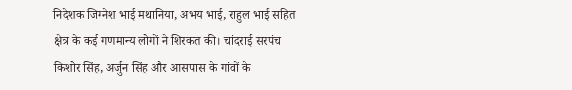निदेशक जिग्नेश भाई मथानिया, अभय भाई, राहुल भाई सहित क्षेत्र के कई गणमान्य लोगों ने शिरकत की। चांदराई सरपंच किशोर सिंह, अर्जुन सिंह और आसपास के गांवों के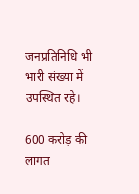जनप्रतिनिधि भी भारी संख्या में उपस्थित रहे।

600 करोड़ की लागत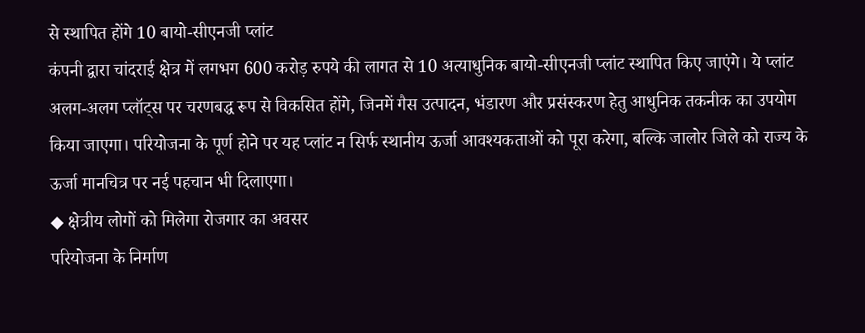से स्थापित होंगे 10 बायो-सीएनजी प्लांट
कंपनी द्वारा चांदराई क्षेत्र में लगभग 600 करोड़ रुपये की लागत से 10 अत्याधुनिक बायो-सीएनजी प्लांट स्थापित किए जाएंगे। ये प्लांट अलग-अलग प्लॉट्स पर चरणबद्ध रूप से विकसित होंगे, जिनमें गैस उत्पादन, भंडारण और प्रसंस्करण हेतु आधुनिक तकनीक का उपयोग किया जाएगा। परियोजना के पूर्ण होने पर यह प्लांट न सिर्फ स्थानीय ऊर्जा आवश्यकताओं को पूरा करेगा, बल्कि जालोर जिले को राज्य के ऊर्जा मानचित्र पर नई पहचान भी दिलाएगा।
◆ क्षेत्रीय लोगों को मिलेगा रोजगार का अवसर
परियोजना के निर्माण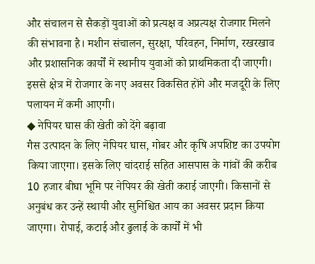और संचालन से सैकड़ों युवाओं को प्रत्यक्ष व अप्रत्यक्ष रोजगार मिलने की संभावना है। मशीन संचालन, सुरक्षा, परिवहन, निर्माण, रखरखाव और प्रशासनिक कार्यों में स्थानीय युवाओं को प्राथमिकता दी जाएगी। इससे क्षेत्र में रोजगार के नए अवसर विकसित होंगे और मजदूरी के लिए पलायन में कमी आएगी।
◆ नेपियर घास की खेती को देंगे बढ़ावा
गैस उत्पादन के लिए नेपियर घास, गोबर और कृषि अपशिष्ट का उपयोग किया जाएगा। इसके लिए चांदराई सहित आसपास के गांवों की करीब 10 हजार बीघा भूमि पर नेपियर की खेती कराई जाएगी। किसानों से अनुबंध कर उन्हें स्थायी और सुनिश्चित आय का अवसर प्रदान किया जाएगा। रोपाई, कटाई और ढुलाई के कार्यों में भी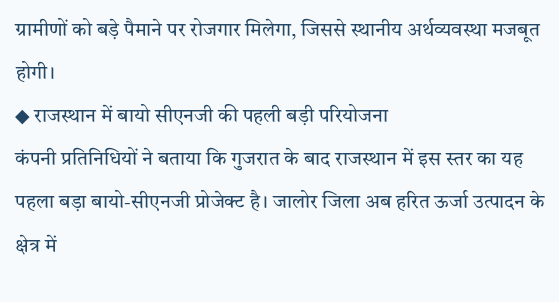ग्रामीणों को बड़े पैमाने पर रोजगार मिलेगा, जिससे स्थानीय अर्थव्यवस्था मजबूत होगी।
◆ राजस्थान में बायो सीएनजी की पहली बड़ी परियोजना
कंपनी प्रतिनिधियों ने बताया कि गुजरात के बाद राजस्थान में इस स्तर का यह पहला बड़ा बायो-सीएनजी प्रोजेक्ट है। जालोर जिला अब हरित ऊर्जा उत्पादन के क्षेत्र में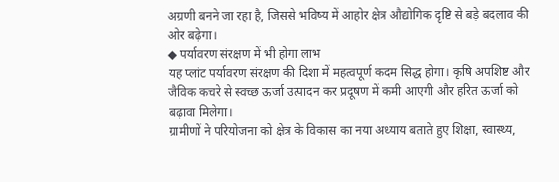अग्रणी बनने जा रहा है, जिससे भविष्य में आहोर क्षेत्र औद्योगिक दृष्टि से बड़े बदलाव की ओर बढ़ेगा।
◆ पर्यावरण संरक्षण में भी होगा लाभ
यह प्लांट पर्यावरण संरक्षण की दिशा में महत्वपूर्ण कदम सिद्ध होगा। कृषि अपशिष्ट और जैविक कचरे से स्वच्छ ऊर्जा उत्पादन कर प्रदूषण में कमी आएगी और हरित ऊर्जा को बढ़ावा मिलेगा।
ग्रामीणों ने परियोजना को क्षेत्र के विकास का नया अध्याय बताते हुए शिक्षा, स्वास्थ्य,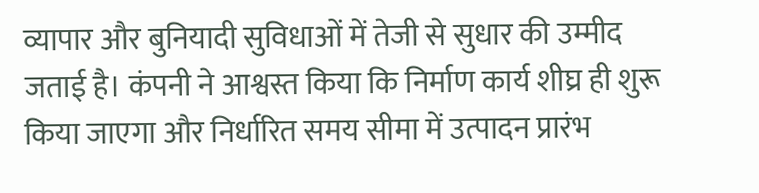व्यापार और बुनियादी सुविधाओं में तेजी से सुधार की उम्मीद जताई है। कंपनी ने आश्वस्त किया कि निर्माण कार्य शीघ्र ही शुरू किया जाएगा और निर्धारित समय सीमा में उत्पादन प्रारंभ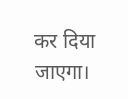कर दिया जाएगा।